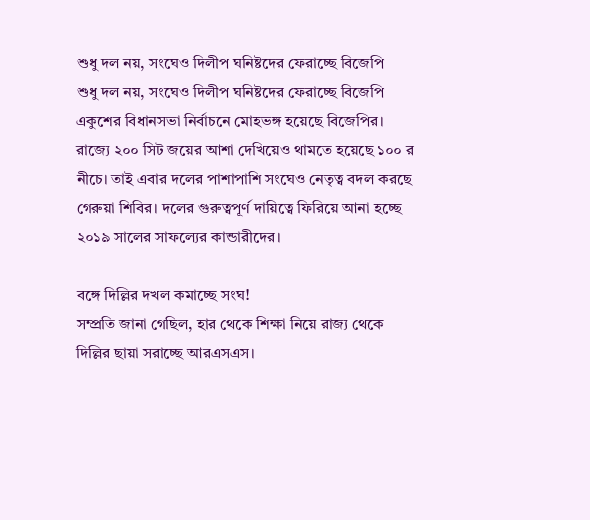শুধু দল নয়, সংঘেও দিলীপ ঘনিষ্টদের ফেরাচ্ছে বিজেপি
শুধু দল নয়, সংঘেও দিলীপ ঘনিষ্টদের ফেরাচ্ছে বিজেপি
একুশের বিধানসভা নির্বাচনে মোহভঙ্গ হয়েছে বিজেপির। রাজ্যে ২০০ সিট জয়ের আশা দেখিয়েও থামতে হয়েছে ১০০ র নীচে। তাই এবার দলের পাশাপাশি সংঘেও নেতৃত্ব বদল করছে গেরুয়া শিবির। দলের গুরুত্বপূর্ণ দায়িত্বে ফিরিয়ে আনা হচ্ছে ২০১৯ সালের সাফল্যের কান্ডারীদের।

বঙ্গে দিল্লির দখল কমাচ্ছে সংঘ!
সম্প্রতি জানা গেছিল, হার থেকে শিক্ষা নিয়ে রাজ্য থেকে দিল্লির ছায়া সরাচ্ছে আরএসএস।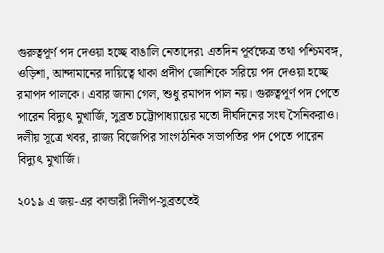গুরুত্বপূর্ণ পদ দেওয়া হচ্ছে বাঙালি নেতাদের৷ এতদিন পূর্বক্ষেত্র তথা পশ্চিমবঙ্গ, ওড়িশা, আন্দামানের দায়িত্বে থাকা প্রদীপ জোশিকে সরিয়ে পদ দেওয়া হচ্ছে রমাপদ পালকে। এবার জানা গেল, শুধু রমাপদ পাল নয়। গুরুত্বপূর্ণ পদ পেতে পারেন বিদ্যুৎ মুখার্জি, সুব্রত চট্টোপাধ্যায়ের মতো দীর্ঘদিনের সংঘ সৈনিকরাও। দলীয় সূত্রে খবর, রাজ্য বিজেপির সাংগঠনিক সভাপতির পদ পেতে পারেন বিদ্যুৎ মুখার্জি।

২০১৯ এ জয়-এর কান্ডারী দিলীপ-সুব্রততেই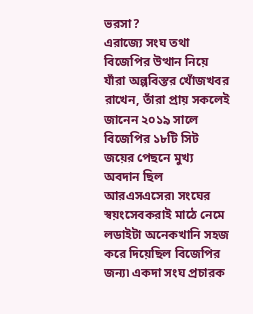ভরসা?
এরাজ্যে সংঘ তথা বিজেপির উত্থান নিয়ে যাঁরা অল্পবিস্তর খোঁজখবর রাখেন, তাঁরা প্রায় সকলেই জানেন ২০১৯ সালে বিজেপির ১৮টি সিট জয়ের পেছনে মুখ্য অবদান ছিল আরএসএসের৷ সংঘের স্বয়ংসেবকরাই মাঠে নেমে লডাইটা অনেকখানি সহজ করে দিয়েছিল বিজেপির জন্য৷ একদা সংঘ প্রচারক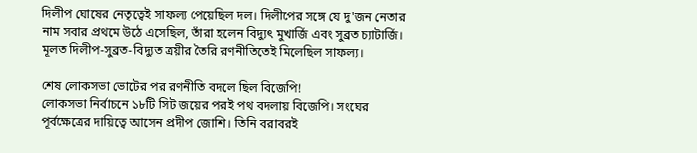দিলীপ ঘোষের নেতৃত্বেই সাফল্য পেয়েছিল দল। দিলীপের সঙ্গে যে দু'জন নেতার নাম সবার প্রথমে উঠে এসেছিল, তাঁরা হলেন বিদ্যুৎ মুখার্জি এবং সুব্রত চ্যাটার্জি। মূলত দিলীপ-সুব্রত-বিদ্যুত ত্রয়ীর তৈরি রণনীতিতেই মিলেছিল সাফল্য।

শেষ লোকসভা ভোটের পর রণনীতি বদলে ছিল বিজেপি!
লোকসভা নির্বাচনে ১৮টি সিট জয়ের পরই পথ বদলায় বিজেপি। সংঘের পূর্বক্ষেত্রের দায়িত্বে আসেন প্রদীপ জোশি। তিনি বরাবরই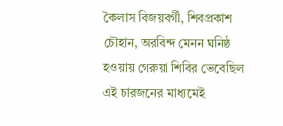কৈলাস বিজয়বর্গী, শিবপ্রকাশ চৌহান, অরবিন্দ মেনন ঘনিষ্ঠ হওয়ায় গেরুয়া শিবির ভেবেছিল এই চারজনের মাধ্যমেই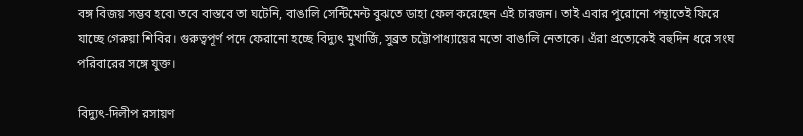বঙ্গ বিজয় সম্ভব হবে৷ তবে বাস্তবে তা ঘটেনি, বাঙালি সেন্টিমেন্ট বুঝতে ডাহা ফেল করেছেন এই চারজন। তাই এবার পুরোনো পন্থাতেই ফিরে যাচ্ছে গেরুয়া শিবির। গুরুত্বপূর্ণ পদে ফেরানো হচ্ছে বিদ্যুৎ মুখার্জি, সুব্রত চট্টোপাধ্যায়ের মতো বাঙালি নেতাকে। এঁরা প্রত্যেকেই বহুদিন ধরে সংঘ পরিবারের সঙ্গে যুক্ত।

বিদ্যুৎ-দিলীপ রসায়ণ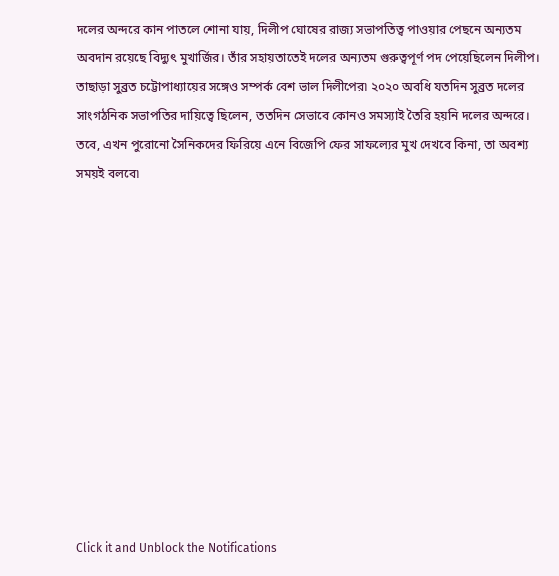দলের অন্দরে কান পাতলে শোনা যায়, দিলীপ ঘোষের রাজ্য সভাপতিত্ব পাওয়ার পেছনে অন্যতম অবদান রয়েছে বিদ্যুৎ মুখার্জির। তাঁর সহায়তাতেই দলের অন্যতম গুরুত্বপূর্ণ পদ পেয়েছিলেন দিলীপ। তাছাড়া সুব্রত চট্টোপাধ্যায়ের সঙ্গেও সম্পর্ক বেশ ভাল দিলীপের৷ ২০২০ অবধি যতদিন সুব্রত দলের সাংগঠনিক সভাপতির দায়িত্বে ছিলেন, ততদিন সেভাবে কোনও সমস্যাই তৈরি হয়নি দলের অন্দরে। তবে, এখন পুরোনো সৈনিকদের ফিরিয়ে এনে বিজেপি ফের সাফল্যের মুখ দেখবে কিনা, তা অবশ্য সময়ই বলবে৷












Click it and Unblock the Notifications